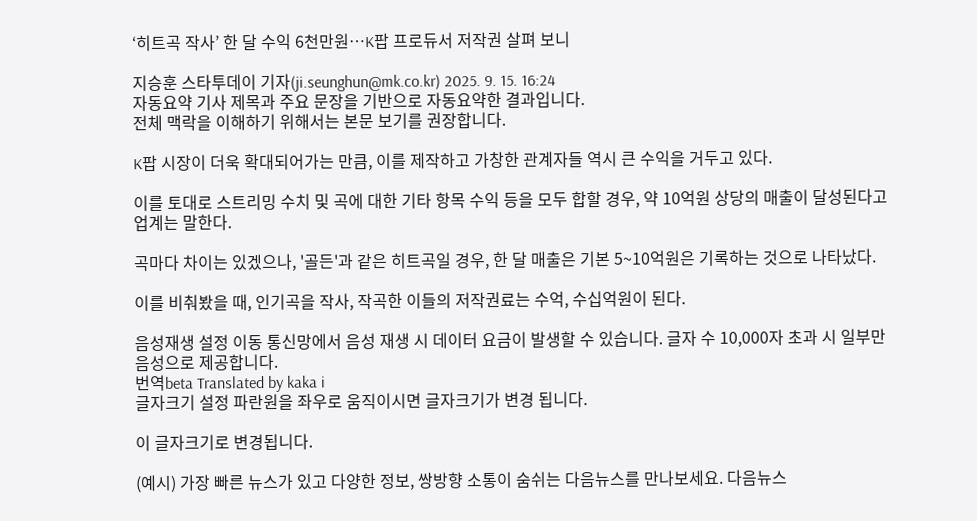‘히트곡 작사’ 한 달 수익 6천만원…K팝 프로듀서 저작권 살펴 보니

지승훈 스타투데이 기자(ji.seunghun@mk.co.kr) 2025. 9. 15. 16:24
자동요약 기사 제목과 주요 문장을 기반으로 자동요약한 결과입니다.
전체 맥락을 이해하기 위해서는 본문 보기를 권장합니다.

K팝 시장이 더욱 확대되어가는 만큼, 이를 제작하고 가창한 관계자들 역시 큰 수익을 거두고 있다.

이를 토대로 스트리밍 수치 및 곡에 대한 기타 항목 수익 등을 모두 합할 경우, 약 10억원 상당의 매출이 달성된다고 업계는 말한다.

곡마다 차이는 있겠으나, '골든'과 같은 히트곡일 경우, 한 달 매출은 기본 5~10억원은 기록하는 것으로 나타났다.

이를 비춰봤을 때, 인기곡을 작사, 작곡한 이들의 저작권료는 수억, 수십억원이 된다.

음성재생 설정 이동 통신망에서 음성 재생 시 데이터 요금이 발생할 수 있습니다. 글자 수 10,000자 초과 시 일부만 음성으로 제공합니다.
번역beta Translated by kaka i
글자크기 설정 파란원을 좌우로 움직이시면 글자크기가 변경 됩니다.

이 글자크기로 변경됩니다.

(예시) 가장 빠른 뉴스가 있고 다양한 정보, 쌍방향 소통이 숨쉬는 다음뉴스를 만나보세요. 다음뉴스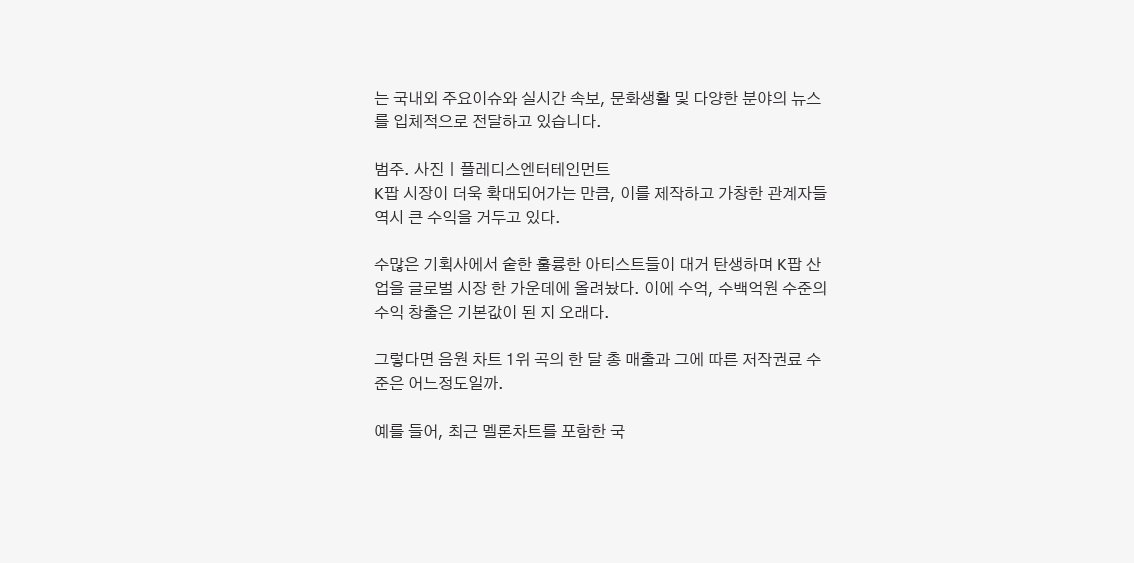는 국내외 주요이슈와 실시간 속보, 문화생활 및 다양한 분야의 뉴스를 입체적으로 전달하고 있습니다.

범주. 사진ㅣ플레디스엔터테인먼트
K팝 시장이 더욱 확대되어가는 만큼, 이를 제작하고 가창한 관계자들 역시 큰 수익을 거두고 있다.

수많은 기획사에서 숱한 훌륭한 아티스트들이 대거 탄생하며 K팝 산업을 글로벌 시장 한 가운데에 올려놨다. 이에 수억, 수백억원 수준의 수익 창출은 기본값이 된 지 오래다.

그렇다면 음원 차트 1위 곡의 한 달 총 매출과 그에 따른 저작권료 수준은 어느정도일까.

예를 들어, 최근 멜론차트를 포함한 국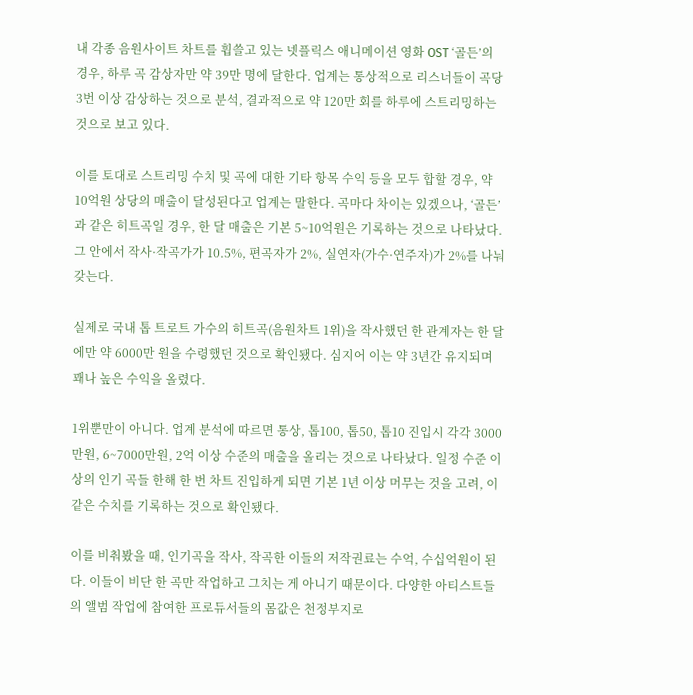내 각종 음원사이트 차트를 휩쓸고 있는 넷플릭스 애니메이션 영화 OST ‘골든’의 경우, 하루 곡 감상자만 약 39만 명에 달한다. 업계는 통상적으로 리스너들이 곡당 3번 이상 감상하는 것으로 분석, 결과적으로 약 120만 회를 하루에 스트리밍하는 것으로 보고 있다.

이를 토대로 스트리밍 수치 및 곡에 대한 기타 항목 수익 등을 모두 합할 경우, 약 10억원 상당의 매출이 달성된다고 업계는 말한다. 곡마다 차이는 있겠으나, ‘골든’과 같은 히트곡일 경우, 한 달 매출은 기본 5~10억원은 기록하는 것으로 나타났다. 그 안에서 작사·작곡가가 10.5%, 편곡자가 2%, 실연자(가수·연주자)가 2%를 나눠 갖는다.

실제로 국내 톱 트로트 가수의 히트곡(음원차트 1위)을 작사했던 한 관계자는 한 달에만 약 6000만 원을 수령했던 것으로 확인됐다. 심지어 이는 약 3년간 유지되며 꽤나 높은 수익을 올렸다.

1위뿐만이 아니다. 업계 분석에 따르면 통상, 톱100, 톱50, 톱10 진입시 각각 3000만원, 6~7000만원, 2억 이상 수준의 매출을 올리는 것으로 나타났다. 일정 수준 이상의 인기 곡들 한해 한 번 차트 진입하게 되면 기본 1년 이상 머무는 것을 고려, 이같은 수치를 기록하는 것으로 확인됐다.

이를 비춰봤을 때, 인기곡을 작사, 작곡한 이들의 저작권료는 수억, 수십억원이 된다. 이들이 비단 한 곡만 작업하고 그치는 게 아니기 때문이다. 다양한 아티스트들의 앨범 작업에 참여한 프로듀서들의 몸값은 천정부지로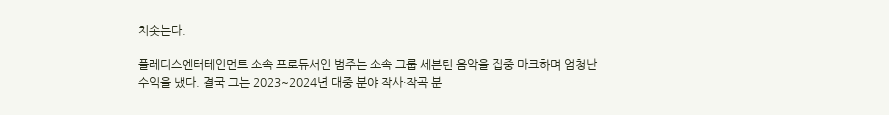치솟는다.

플레디스엔터테인먼트 소속 프로듀서인 범주는 소속 그룹 세븐틴 음악을 집중 마크하며 엄청난 수익을 냈다. 결국 그는 2023~2024년 대중 분야 작사·작곡 분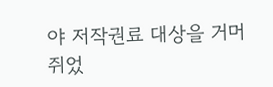야 저작권료 대상을 거머쥐었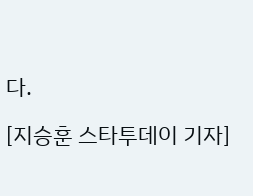다.

[지승훈 스타투데이 기자]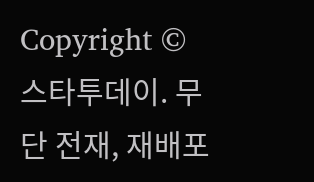Copyright © 스타투데이. 무단 전재, 재배포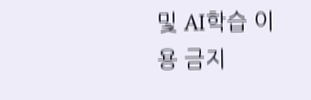및 AI학습 이용 금지